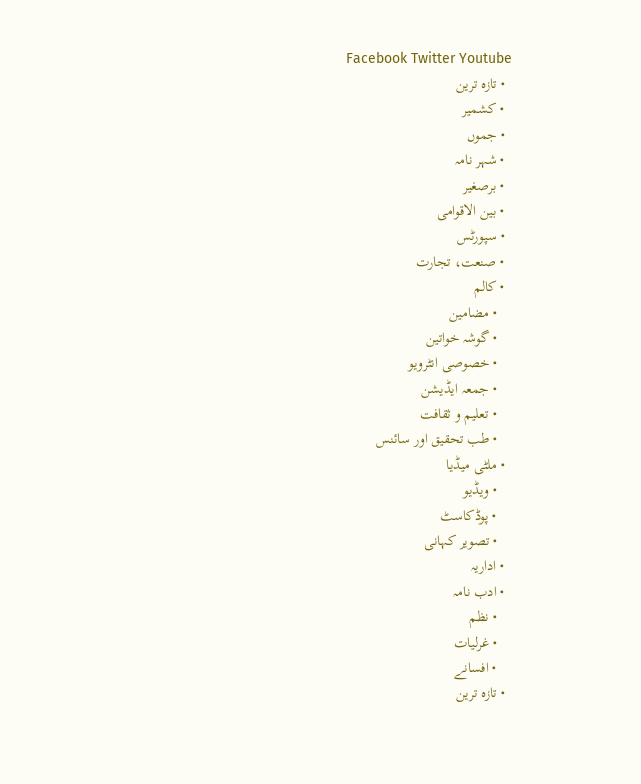Facebook Twitter Youtube
  • تازہ ترین
  • کشمیر
  • جموں
  • شہر نامہ
  • برصغیر
  • بین الاقوامی
  • سپورٹس
  • صنعت، تجارت
  • کالم
    • مضامین
    • گوشہ خواتین
    • خصوصی انٹرویو
    • جمعہ ایڈیشن
    • تعلیم و ثقافت
    • طب تحقیق اور سائنس
  • ملٹی میڈیا
    • ویڈیو
    • پوڈکاسٹ
    • تصویر کہانی
  • اداریہ
  • ادب نامہ
    • نظم
    • غرلیات
    • افسانے
  • تازہ ترین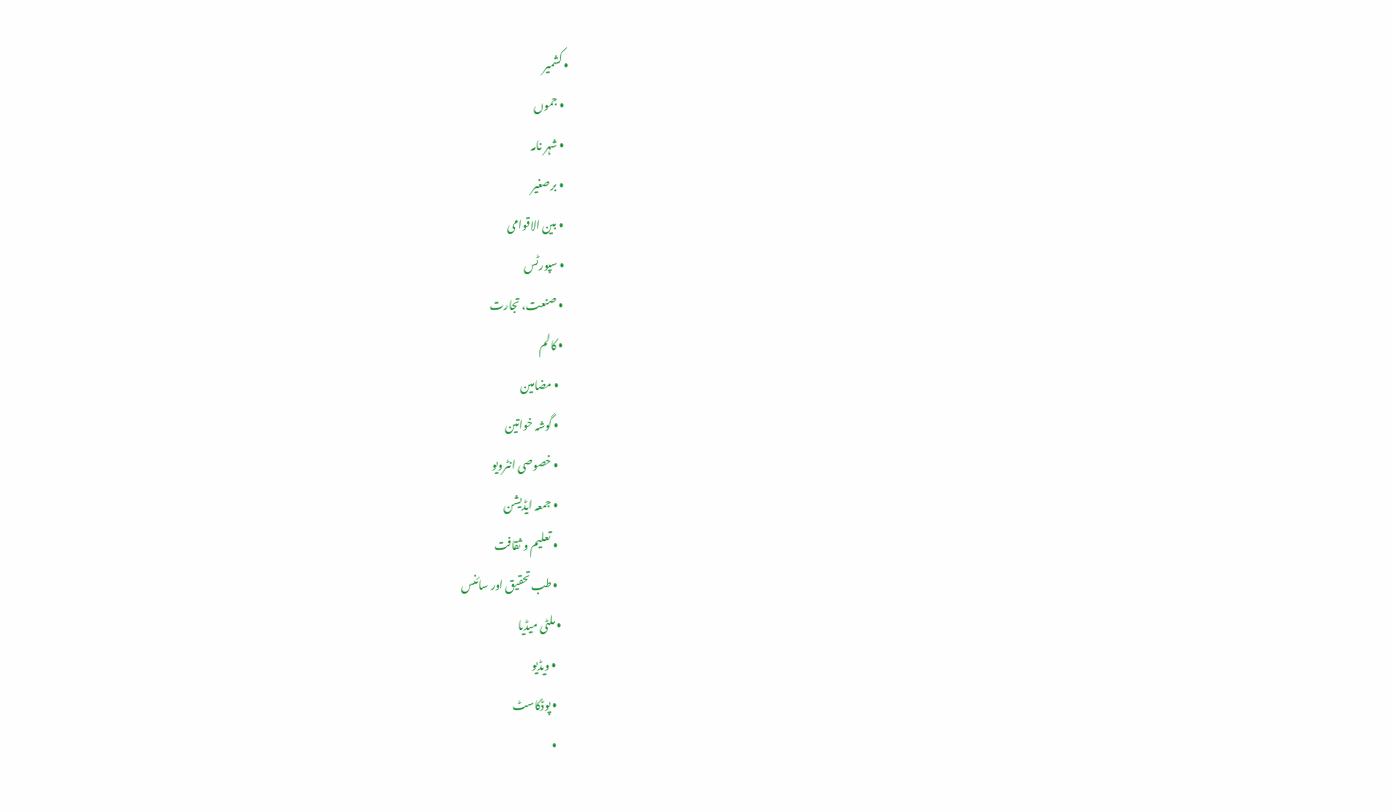• کشمیر
  • جموں
  • شہر نامہ
  • برصغیر
  • بین الاقوامی
  • سپورٹس
  • صنعت، تجارت
  • کالم
    • مضامین
    • گوشہ خواتین
    • خصوصی انٹرویو
    • جمعہ ایڈیشن
    • تعلیم و ثقافت
    • طب تحقیق اور سائنس
  • ملٹی میڈیا
    • ویڈیو
    • پوڈکاسٹ
    •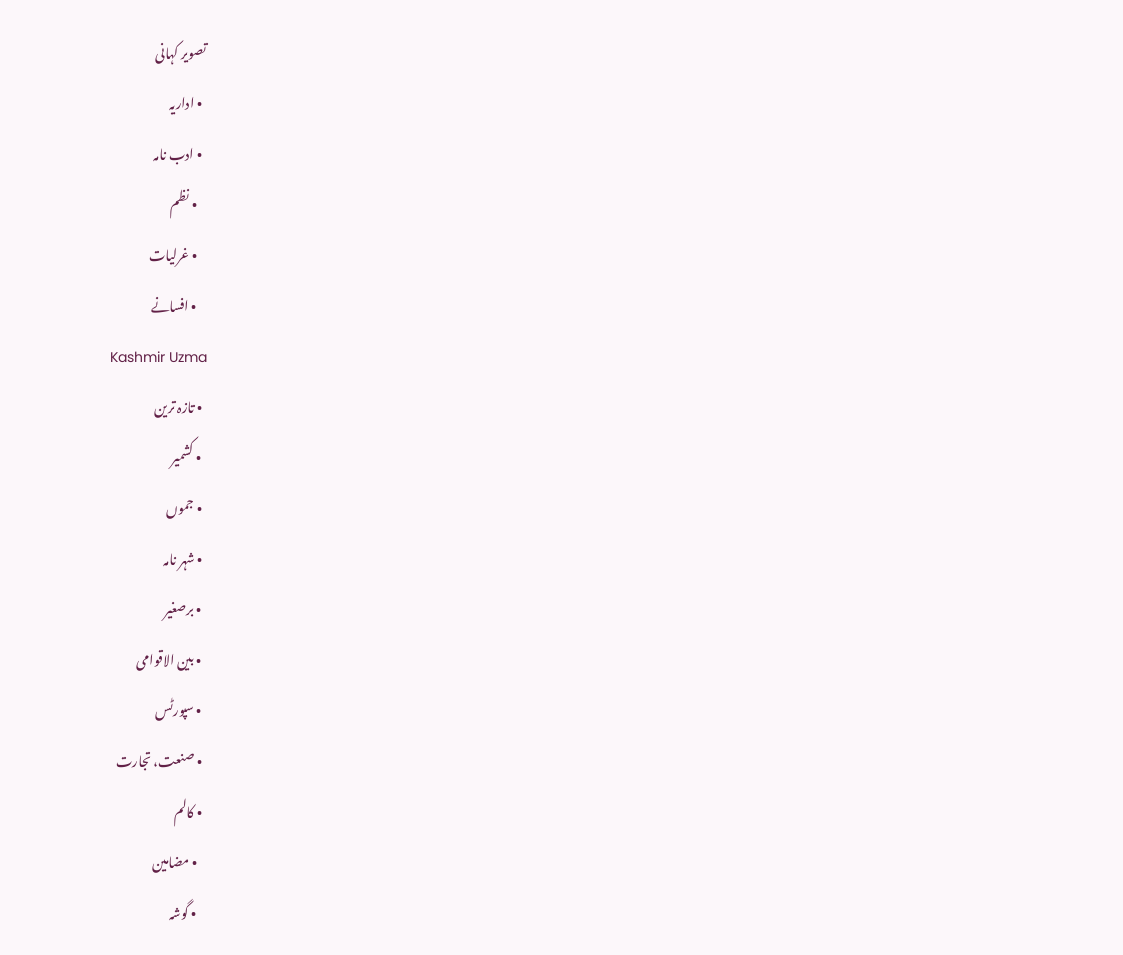تصویر کہانی
  • اداریہ
  • ادب نامہ
    • نظم
    • غرلیات
    • افسانے
Kashmir Uzma
  • تازہ ترین
  • کشمیر
  • جموں
  • شہر نامہ
  • برصغیر
  • بین الاقوامی
  • سپورٹس
  • صنعت، تجارت
  • کالم
    • مضامین
    • گوشہ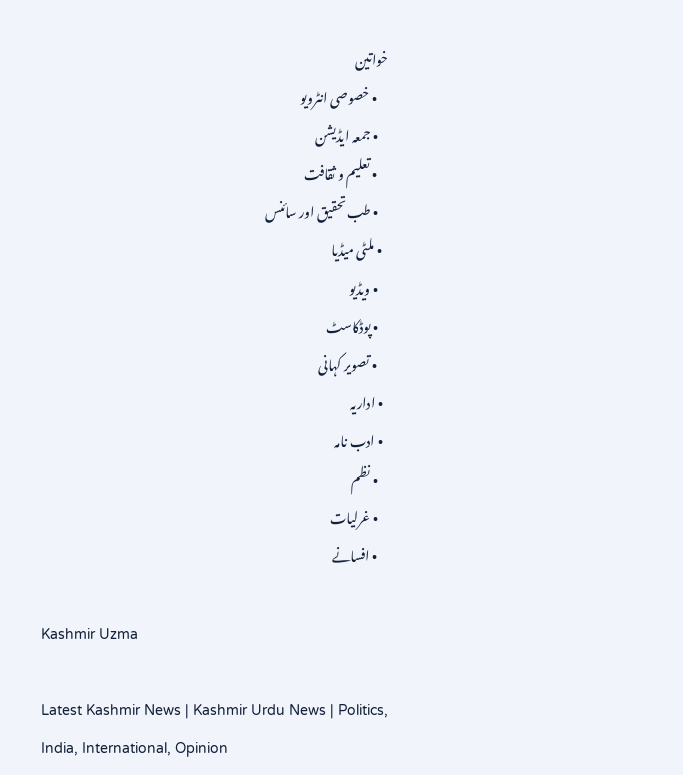خواتین
    • خصوصی انٹرویو
    • جمعہ ایڈیشن
    • تعلیم و ثقافت
    • طب تحقیق اور سائنس
  • ملٹی میڈیا
    • ویڈیو
    • پوڈکاسٹ
    • تصویر کہانی
  • اداریہ
  • ادب نامہ
    • نظم
    • غرلیات
    • افسانے

Kashmir Uzma

Latest Kashmir News | Kashmir Urdu News | Politics, India, International, Opinion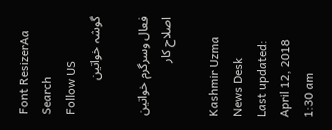Font ResizerAa
Search
Follow US
گوشہ خواتین

فعال وسرگرم خواتین اصلاح کار

Kashmir Uzma News Desk
Last updated: April 12, 2018 1:30 am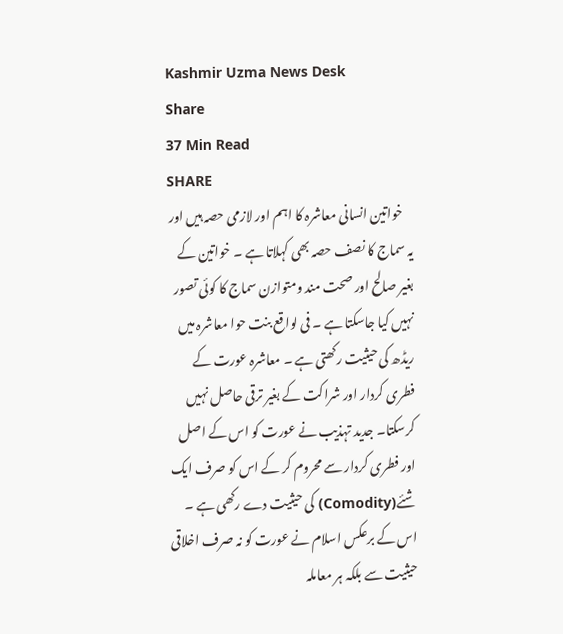Kashmir Uzma News Desk
Share
37 Min Read
SHARE
    خواتین انسانی معاشرہ کا اہم اور لازمی حصہ ہیں اور یہ سماج کا نصف حصہ بھی کہلاتا ہے ۔ خواتین کے بغیر صالح اور صحت مند ومتوازن سماج کا کوئی تصور نہیں کیا جاسکتا ہے ۔ فی لواقع بنت حوا معاشرہ میں ریڈھ کی حیثیت رکھتی ہے ۔ معاشرہ عورت کے فطری کردار اور شراکت کے بغیر ترقی حاصل نہیں کرسکتا۔ جدید تہذیب نے عورت کو اس کے اصل اور فطری کردار سے محروم کر کے اس کو صرف ایک شئے(Comodity) کی حیثیت دے رکھی ہے ۔ اس کے برعکس اسلام نے عورت کو نہ صرف اخلاقی حیثیت سے بلکہ ہر معاملہ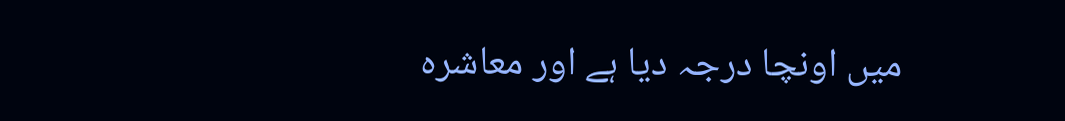میں اونچا درجہ دیا ہے اور معاشرہ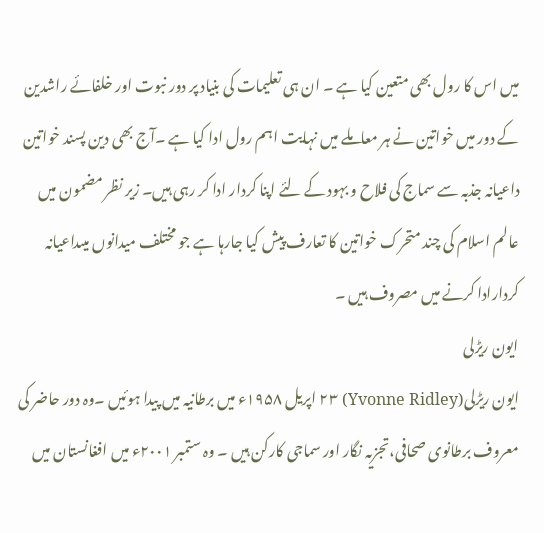میں اس کا رول بھی متعین کیا ہے ۔ ان ہی تعلیمات کی بنیاد پر دور نبوت اور خلفائے راشدین کے دور میں خواتین نے ہر معاملے میں نہایت اہم رول ادا کیا ہے ۔آج بھی دین پسند خواتین داعیانہ جذبہ سے سماج کی فلاح و بہود کے لئے اپنا کردار ادا کر رہی ہیں۔ زیر نظر مضمون میں عالم اسلام کی چند متحرک خواتین کا تعارف پیش کیا جارہا ہے جو مختلف میدانوں میںداعیانہ کردارادا کرنے میں مصروف ہیں ۔
ایون ریڑلی
ایون ریڑلی(Yvonne Ridley) ۲۳ اپریل ۱۹۵۸ء میں برطانیہ میں پیدا ہوئیں ۔وہ دور حاضر کی معروف برطانوی صحافی،تجزیہ نگار اور سماجی کارکن ہیں ۔ وہ ستمبر ۲۰۰۱ء میں افغانستان میں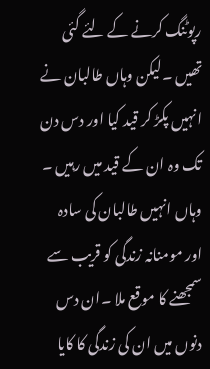رپوٹنگ کرنے کے لئے گئی تھیں ۔لیکن وہاں طالبان نے انہیں پکڑ کر قید کیا اور دس دن تک وہ ان کے قید میں رہیں ۔ وہاں انہیں طالبان کی سادہ اور مومنانہ زندگی کو قریب سے سمجھنے کا موقع ملا ۔ان دس دنوں میں ان کی زندگی کا کایا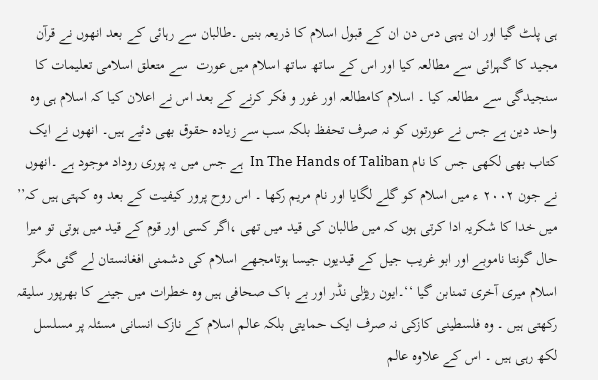ہی پلٹ گیا اور ان یہی دس دن ان کے قبول اسلام کا ذریعہ بنیں ۔طالبان سے رہائی کے بعد انھوں نے قرآن مجید کا گہرائی سے مطالعہ کیا اور اس کے ساتھ ساتھ اسلام میں عورت  سے متعلق اسلامی تعلیمات کا سنجیدگی سے مطالعہ کیا ۔ اسلام کامطالعہ اور غور و فکر کرنے کے بعد اس نے اعلان کیا کہ اسلام ہی وہ واحد دین ہے جس نے عورتوں کو نہ صرف تحفظ بلکہ سب سے زیادہ حقوق بھی دئیے ہیں۔ انھوں نے ایک کتاب بھی لکھی جس کا نام In The Hands of Taliban  ہے جس میں یہ پوری روداد موجود ہے ۔انھوں نے جون ۲۰۰۲ ء میں اسلام کو گلے لگایا اور نام مریم رکھا ۔ اس روح پرور کیفیت کے بعد وہ کہتی ہیں کہ’’ میں خدا کا شکریہ ادا کرتی ہوں کہ میں طالبان کی قید میں تھی ،اگر کسی اور قوم کے قید میں ہوتی تو میرا حال گونتا ناموبے اور ابو غریب جیل کے قیدیوں جیسا ہوتامجھے اسلام کی دشمنی افغانستان لے گئی مگر اسلام میری آخری تمنابن گیا ‘‘۔ایون ریڑلی نڈر اور بے باک صحافی ہیں وہ خطرات میں جینے کا بھرپور سلیقہ رکھتی ہیں ۔ وہ فلسطینی کازکی نہ صرف ایک حمایتی بلکہ عالم اسلام کے نازک انسانی مسئلہ پر مسلسل لکھ رہی ہیں ۔ اس کے علاوہ عالم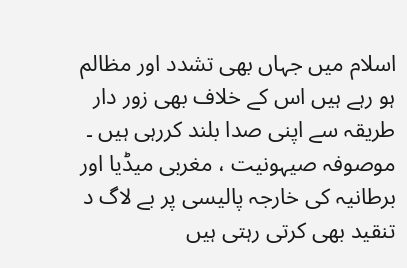اسلام میں جہاں بھی تشدد اور مظالم ہو رہے ہیں اس کے خلاف بھی زور دار طریقہ سے اپنی صدا بلند کررہی ہیں ۔ موصوفہ صیہونیت ، مغربی میڈیا اور برطانیہ کی خارجہ پالیسی پر بے لاگ د تنقید بھی کرتی رہتی ہیں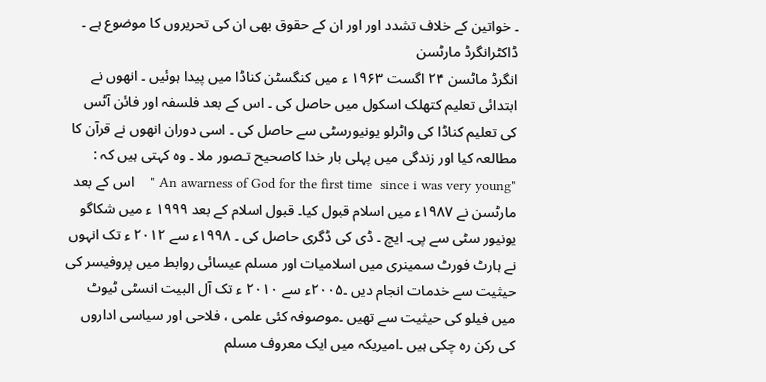۔ خواتین کے خلاف تشدد اور اور ان کے حقوق بھی ان کی تحریروں کا موضوع ہے ۔
ڈاکٹرانگرڈ مارٹسن
انگرڈ ماٹسن ۲۴ اگست ۱۹۶۳ ء میں کنگسٹن کناڈا میں پیدا ہوئیں ۔ انھوں نے ابتدائی تعلیم کتھلک اسکول میں حاصل کی ۔ اس کے بعد فلسفہ اور فائن آٹس کی تعلیم کناڈا کی واٹرلو یونیورسٹی سے حاصل کی ۔ اسی دوران انھوں نے قرآن کا مطالعہ کیا اور زندگی میں پہلی بار خدا کاصحیح تـصور ملا ۔ وہ کہتی ہیں کہ :
"An awarness of God for the first time  since i was very young "    اس کے بعد مارٹسن نے ۱۹۸۷ء میں اسلام قبول کیا۔ قبول اسلام کے بعد ۱۹۹۹ ء میں شکاگو یونیور سٹی سے پی۔ ایچ ۔ ڈی کی ڈگری حاصل کی ۔ ۱۹۹۸ء سے ۲۰۱۲ ء تک انہوں نے ہارٹ فورٹ سمینری میں اسلامیات اور مسلم عیسائی روابط میں پروفیسر کی حیثیت سے خدمات انجام دیں ۔۲۰۰۵ء سے ۲۰۱۰ ء تک آل البیت انسٹی ٹیوٹ میں فیلو کی حیثیت سے تھیں ۔موصوفہ کئی علمی ، فلاحی اور سیاسی اداروں کی رکن رہ چکی ہیں ۔امیریکہ میں ایک معروف مسلم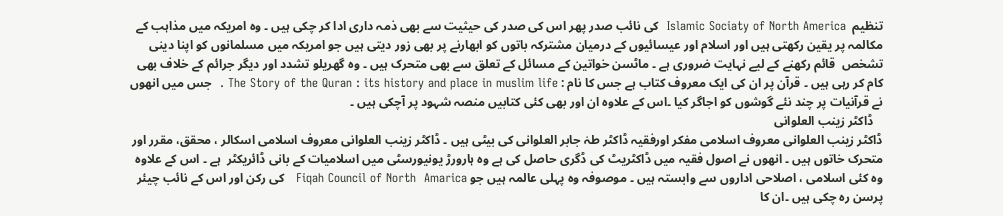تنظیم  Islamic Sociaty of North America  کی نائب صدر پھر اس کی صدر کی حیثیت سے بھی ذمہ داری ادا کر چکی ہیں ۔ وہ امریکہ میں مذاہب کے مکالمہ پر یقین رکھتی ہیں اور اسلام اور عیسائیوں کے درمیان مشترکہ باتوں کو ابھارنے پر بھی زور دیتی ہیں جو امریکہ میں مسلمانوں کو اپنا دینی تشخص  قائم رکھنے کے لیے نہایت ضروری ہے ۔ ماٹسن خواتین کے مسائل کے تعلق سے بھی متحرک ہیں ۔ وہ گھریلو تشدد اور دیگر جرائم کے خلاف بھی کام کر رہی ہیں ۔ قرآن پر ان کی ایک معروف کتاب ہے جس کا نام : The Story of the Quran : its history and place in muslim life .  جس میں انھوں نے قرآنیات پر چند نئے گوشوں کو اجاگر کیا ۔اس کے علاوہ ان اور بھی کئی کتابیں منصہ شہود پر آچکی ہیں ۔
   ڈاکٹر زینب العلوانی
ڈاکٹر زینب العلوانی معروف اسلامی مفکر اورفقیہ ڈاکٹر طہٰ جابر العلوانی کی بیٹی ہیں ۔ ڈاکٹر زینب العلوانی معروف اسلامی اسکالر ، محقق، مقرر اور متحرک خاتوں ہیں ۔ انھوں نے اصول فقیہ میں ڈاکٹریٹ کی ڈگری حاصل کی ہے وہ ہارورڑ یونیورسٹی میں اسلامیات کے بانی ڈائریکٹر  ہے ۔ اس کے علاوہ وہ کئی اسلامی ، اصلاحی اداروں سے وابستہ ہیں ۔ موصوفہ وہ پہلی عالمہ ہیں جو Fiqah Council of North  Amarica   کی رکن اور اس کے نائب چیئر پرسن رہ چکی ہیں ۔ان کا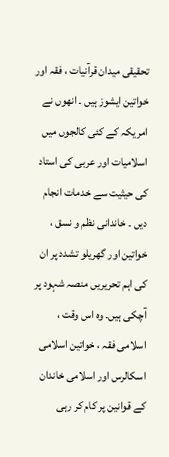تحقیقی میدان قرآنیات ، فقہ اور خواتین ایشوز ہیں ۔ انھوں نے  امریکہ کے کئی کالجوں میں اسلامیات اور عربی کی استاد کی حیثیت سے خدمات انجام دیں ۔ خاندانی نظم و نسق ، خواتین اور گھریلو تشدد پر ان کی اہم تحریریں منصہ شہود پر آچکی ہیں۔ وہ اس وقت ، اسلامی فقہ ، خواتین اسلامی اسکالرس اور اسلامی خاندان کے قوانین پر کام کر رہی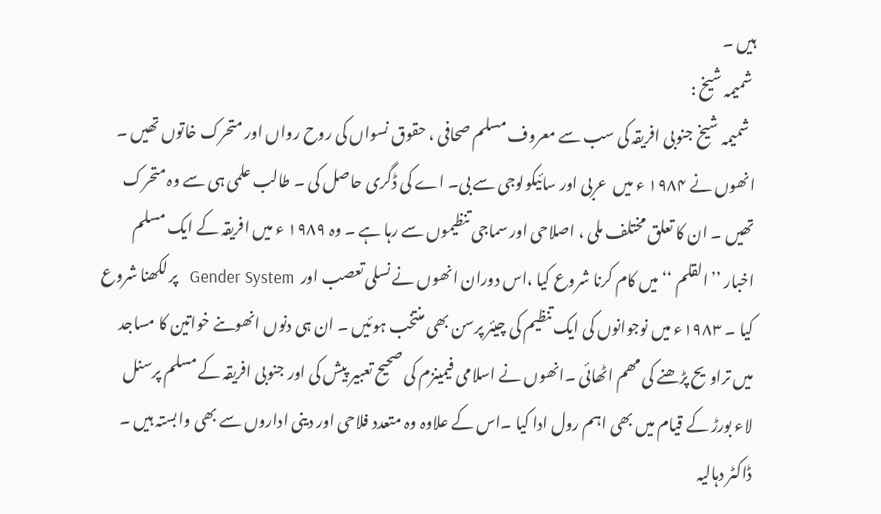ہیں ۔
 شمیمہ شیخ :
  شمیمہ شیخ جنوبی افریقہ کی سب سے معروف مسلم صحافی ، حقوق نسواں کی روح رواں اور متحرک خاتوں تھیں ۔ انھوں نے ۱۹۸۴ ء میں  عربی اور سائیکولوجی سے بی۔ اے کی ڈگری حاصل کی ۔ طالب علمی ہی سے وہ متحرک تھیں ۔ ان کا تعلق مختلف ملی ، اصلاحی اور سماجی تنظیموں سے رہا ہے ۔ وہ ۱۹۸۹ ء میں افریقہ کے ایک مسلم اخبار ’’القلم ‘‘ میں کام کرنا شروع کیا ،اس دوران انھوں نے نسلی تعصب اور  Gender System   پر لکھنا شروع کیا ۔ ۱۹۸۳ء میں نوجوانوں کی ایک تنظیم کی چیئر پرسن بھی منتخب ہوئیں ۔ ان ہی دنوں انھوںنے خواتین کا مساجد میں تراویح پڑھنے کی مھم اٹھائی ۔انھوں نے اسلامی فیمینزم کی صحیح تعبیر پیش کی اور جنوبی افریقہ کے مسلم پرسنل لاء بورڑ کے قیام میں بھی اہم رول ادا کیا ۔اس کے علاوہ وہ متعدد فلاحی اور دینی اداروں سے بھی وابستہ ہیں ۔
ڈاکٹر دہالیہ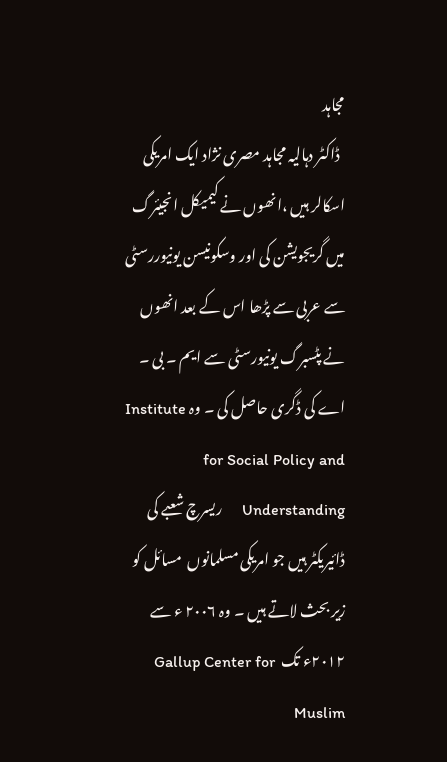مجاہد
  ڈاکٹر دہالیہ مجاہد مصری نژاد ایک امریکی اسکالر ہیں ،انھوں نے کیمیکل انجیئرگ میں گریجویشن کی اور وسکونیسن یونیوررسٹی سے عربی سے پڑھا اس کے بعد انھوں نے پٹسبرگ یونیورسٹی سے ایم ۔ بی ۔ اے کی ڈگری حاصل کی ۔ وہ Institute for Social Policy and Understanding     ریسرچ شعبے کی ڈائیریکٹر ہیں جو امریکی مسلمانوں  مسائل کو زیر بحث لاتے ہیں ۔ وہ ۲۰۰۶ ء سے ۲۰۱۲ء تک  Gallup Center for Muslim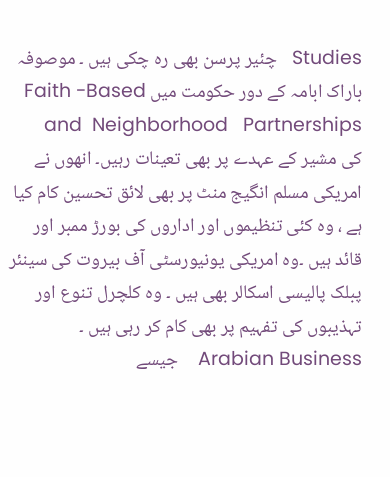Studies   چئیر پرسن بھی رہ چکی ہیں ۔ موصوفہ باراک ابامہ کے دور حکومت میں Faith -Based and  Neighborhood   Partnerships      کی مشیر کے عہدے پر بھی تعینات رہیں۔ انھوں نے امریکی مسلم انگیج منٹ پر بھی لائق تحسین کام کیا ہے ، وہ کئی تنظیموں اور اداروں کی بورڑ ممبر اور قائد ہیں ۔وہ امریکی یونیورسٹی آف بیروت کی سینئر پبلک پالیسی اسکالر بھی ہیں ۔ وہ کلچرل تنوع اور تہذیبوں کی تفہیم پر بھی کام کر رہی ہیں ۔ Arabian Business    جیسے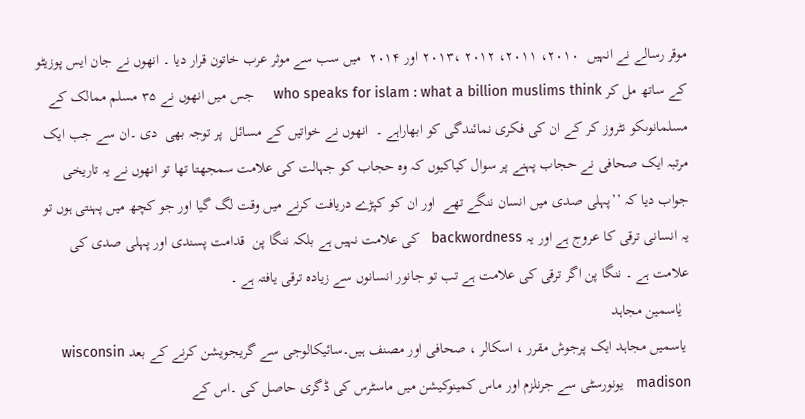موقر رسالے نے انہیں  ۲۰۱۰، ۲۰۱۱، ۲۰۱۲ ،۲۰۱۳ اور ۲۰۱۴  میں سب سے موثر عرب خاتون قرار دیا ۔ انھوں نے جان ایس پوزیٹو کے ساتھ مل کر who speaks for islam : what a billion muslims think     جس میں انھوں نے ۳۵ مسلم ممالک کے مسلمانوںکو نٹروز کر کے ان کی فکری نمائندگی کو ابھاراہے ۔  انھوں نے خواتیں کے مسائل  پر توجہ بھی  دی ۔ان سے جب ایک مرتبہ ایک صحافی نے حجاب پہنے پر سوال کیاکیوں کہ وہ حجاب کو جہالت کی علامت سمجھتا تھا تو انھوں نے یہ تاریخی جواب دیا کہ ’’پہلی صدی میں انسان ننگے تھے  اور ان کو کپڑے دریافت کرنے میں وقت لگ گیا اور جو کچھ میں پہنتی ہوں تو یہ انسانی ترقی کا عروج ہے اور یہ backwordness   کی علامت نہیں ہے بلکہ ننگا پن  قدامت پسندی اور پہلی صدی کی علامت ہے ۔ ننگا پن اگر ترقی کی علامت ہے تب تو جانور انسانوں سے زیادہ ترقی یافتہ ہے ۔
  یٰاسمین مجاہد
 یاسمیں مجاہد ایک پرجوش مقرر ، اسکالر ، صحافی اور مصنف ہیں۔سائیکالوجی سے گریجویشن کرنے کے بعد wisconsin  madison   یونورسٹی سے جرنلزم اور ماس کمینوکیشن میں ماسٹرس کی ڈگری حاصل کی ۔اس کے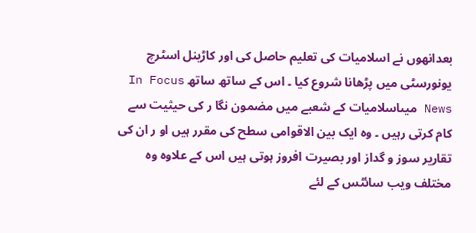بعدانھوں نے اسلامیات کی تعلیم حاصل کی اور کاڑینل اسٹرچ یونورسٹی میں پڑھانا شروع کیا ۔ اس کے ساتھ ساتھ In Focus News میںاسلامیات کے شعبے میں مضمون نگا ر کی حیثیت سے کام کرتی رہیں ۔ وہ ایک بین الاقوامی سطح کی مقرر ہیں او ر ان کی تقاریر سوز و گداز اور بصیرت افروز ہوتی ہیں اس کے علاوہ وہ مختلف ویب سائٹس کے لئے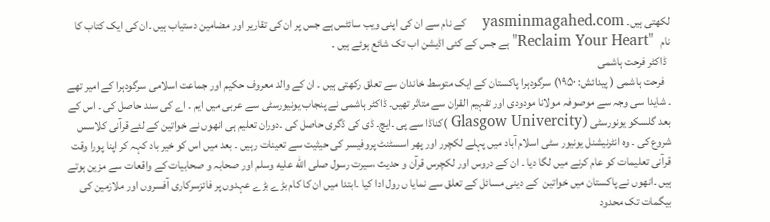لکھتی ہیں۔ yasminmagahed.com    کے نام سے ان کی اپنی ویب سائٹس ہے جس پر ان کی تقاریر اور مضامین دستیاب ہیں ۔ان کی ایک کتاب کا نام   "Reclaim Your Heart" ہے جس کے کئی اڈیشن اب تک شائع ہوئے ہیں ۔
  ڈاکٹر فرحت ہاشمی
   فرحت ہاشمی ( پیدائش: ۱۹۵۰) سرگودہرا پاکستان کے ایک متوسط خاندان سے تعلق رکھتی ہیں ۔ ان کے والد معروف حکیم اور جماعت اسلامی سرگودہرا کے امیر تھے ۔ شایدا سی وجہ سے موصوفہ مولانا مودودی اور تفہیم القران سے متاثر تھیں۔ ڈاکٹر ہاشمی نے پنجاب یونیورسٹی سے عربی میں ایم ۔ اے کی سند حاصل کی ۔ اس کے بعد گلسکو یونورسٹی (Glasgow Univercity )کناڈا سے پی ۔ایچ۔ ڈی کی ڈگری حاصل کی ۔دوران تعلیم ہی انھوں نے خواتین کے لئے قرآنی کلاسس شروع کی ۔ وہ انٹرنیشنل یونیور سٹی اسلام آباد میں پہلے لکچرر اور پھر اسسٹنٹ پروفیسر کی حیثیت سے تعینات رہیں ۔ بعد میں اس کو خیر باد کہہ کر اپنا پورا وقت قرآنی تعلیمات کو عام کرنے میں لگا دیا ۔ ان کے دروس اور لکچرس قرآن و حدیث ،سیرت رسول صلى الله عليه وسلم اور صحابہ و صحابیات کے واقعات سے مزین ہوتے ہیں ۔انھوں نے پاکستان میں خواتین  کے دینی مسائل کے تعلق سے نمایا ں رول ادا کیا ۔ابتدا میں ان کا کام بڑے بڑے عہدوں پر فائزسرکاری آفسروں اور ملازمین کی بیگمات تک محدود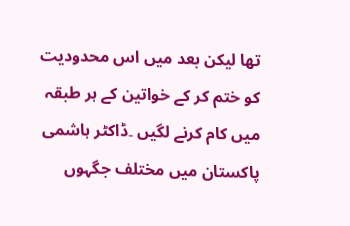تھا لیکن بعد میں اس محدودیت کو ختم کر کے خواتین کے ہر طبقہ میں کام کرنے لگیں ۔ڈاکٹر ہاشمی پاکستان میں مختلف جگہوں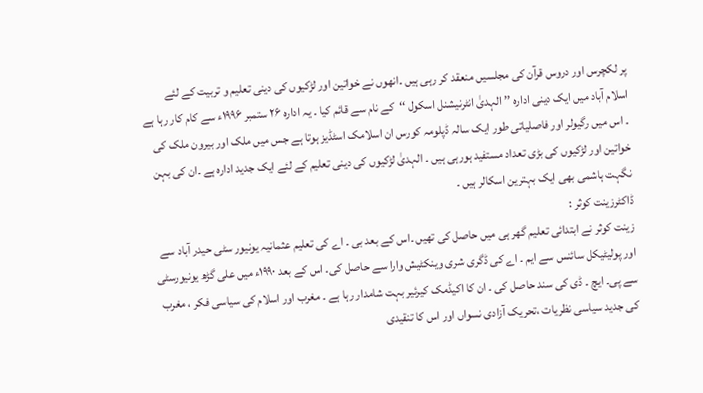پر لکچرس اور دروس قرآن کی مجلسیں منعقد کر رہی ہیں ۔انھوں نے خواتین اور لڑکیوں کی دینی تعلیم و تربیت کے لئے اسلام آباد میں ایک دینی ادارہ ’’ الہدیٰ انٹرنیشنل اسکول ‘‘  کے نام سے قائم کیا ۔ یہ ادارہ ۲۶ ستمبر ۱۹۹۶ء سے کام کار رہا ہے ۔ اس میں رگیولر اور فاصلیاتی طور ایک سالہ ڈپلومہ کورس ان اسلامک اسٹڈیز ہوتا ہے جس میں ملک اور بیرون ملک کی خواتین اور لڑکیوں کی بڑی تعداد مستفید ہورہی ہیں ۔ الہدیٰ لڑکیوں کی دینی تعلیم کے لئے ایک جدید ادارہ ہے ۔ان کی بہن نگہت ہاشمی بھی ایک بہترین اسکالر ہیں ۔
ڈاکٹرزینت کوثر :
زینت کوثر نے ابتدائی تعلیم گھر ہی میں حاصل کی تھیں ۔اس کے بعد بی ۔ اے کی تعلیم عثمانیہ یونیور سٹی حیدر آباد سے اور پولیٹیکل سائنس سے ایم ۔ اے کی ڈگری شری وینکٹیش وارا سے حاصل کی۔ اس کے بعد ۱۹۹۰ء میں علی گڑھ یونیورسٹی سے پی۔ ایچ ۔ ڈی کی سند حاصل کی ۔ ان کا اکیڈمک کیرئیر بہت شامدار رہا ہے ۔ مغرب اور اسلام کی سیاسی فکر ، مغرب کی جدید سیاسی نظریات ،تحریک آزادی نسواں اور اس کا تنقیدی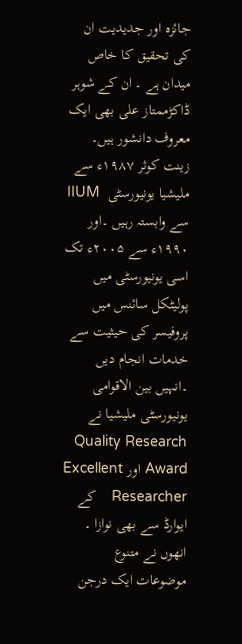جائزہ اور جدیدیت ان کی تحقیق کا خاص میدان ہے ۔ ان کے شوہر ڈاکڑممتاز علی بھی ایک معروف دانشور ہیں۔ زینت کوثر ۱۹۸۷ء سے ملیشیا یونیورسٹی  IIUM  سے وابستہ رہیں ۔اور ۱۹۹۰ء سے ۲۰۰۵ء تک اسی یونیورسٹی میں پولیٹکل سائنس میں پروفیسر کی حیثیت سے خدمات انجام دیں ۔انہیں بین الاقوامی یونیورسٹی ملیشیا نے Quality Research Award اور Excellent Researcher    کے ایوارڈ سے بھی نوازا ۔ انھوں نے متنوع موضوعات ایک درجن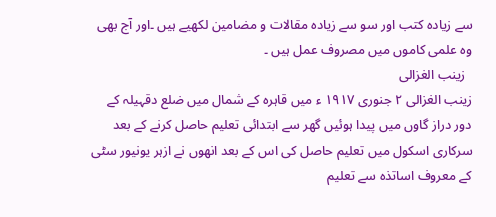سے زیادہ کتب اور سو سے زیادہ مقالات و مضامین لکھیے ہیں ۔اور آج بھی وہ علمی کاموں میں مصروف عمل ہیں ۔
  زینب الغزالی
زینب الغزالی ۲ جنوری ۱۹۱۷ ء میں قاہرہ کے شمال میں ضلع دقہیلہ کے دور دراز گاوں میں پیدا ہوئیں گھر سے ابتدائی تعلیم حاصل کرنے کے بعد سرکاری اسکول میں تعلیم حاصل کی اس کے بعد انھوں نے ازہر یونیور سٹی کے معروف اساتذہ سے تعلیم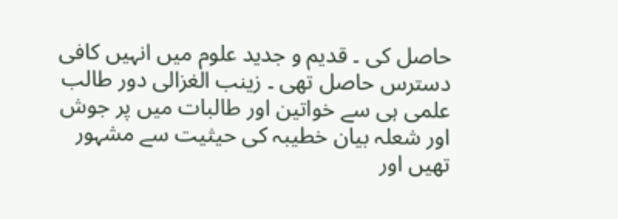حاصل کی ۔ قدیم و جدید علوم میں انہیں کافی دسترس حاصل تھی ۔ زینب الغزالی دور طالب علمی ہی سے خواتین اور طالبات میں پر جوش اور شعلہ بیان خطیبہ کی حیثیت سے مشہور تھیں اور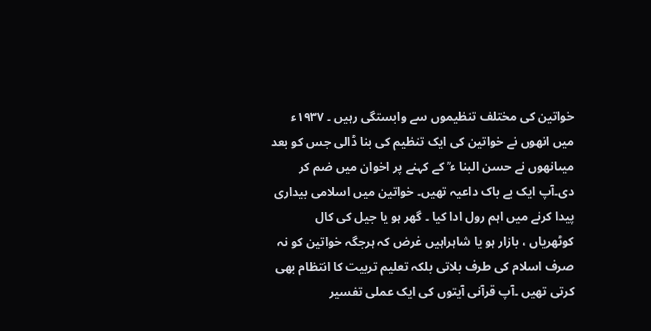خواتین کی مختلف تنظیموں سے وابستگی رہیں ۔ ۱۹۳۷ء میں انھوں نے خواتین کی ایک تنظیم کی بنا ڈالی جس کو بعد میںانھوں نے حسن البنا ء ؒ کے کہنے پر اخوان میں ضم کر دی۔آپ ایک بے باک داعیہ تھیں۔ خواتین میں اسلامی بیداری پیدا کرنے میں اہم رول ادا کیا ۔ گھر ہو یا جیل کی کال کوٹھریاں ، بازار ہو یا شاہراہیں غرض کہ ہرجگہ خواتین کو نہ صرف اسلام کی طرف بلاتی بلکہ تعلیم تربیت کا انتظام بھی کرتی تھیں ۔آپ قرآنی آیتوں کی ایک عملی تفسیر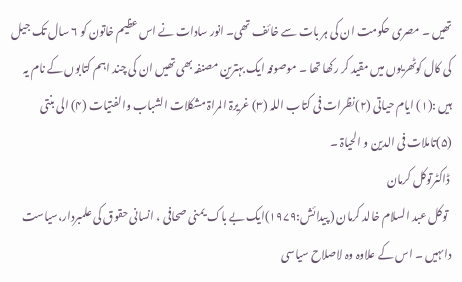تھیں ۔ مصری حکومت ان کی ہر بات سے خائف تھی۔ انور سادات نے اس عظیم خاتون کو ۶ سال تک جیل کی کال کوٹھریوں میں مقید کر رکھا تھا ۔ موصوفہ ایک بہترین مصنفہ بھی تھیں ان کی چند اہم کتابوں کے نام یہ ہیں :(۱) ایام حیاتی (۲)نظرات فی کتاب اللہ (۳) غریرۃ المراۃ مشکلات الشباب والفتیات (۴) الی بنتی (۵)تاملات فی الدین و الحیاۃ ۔
 ڈاکٹرتوکل کرمان
  توکل عبد السلام خالد کرمان ( پیدائش:۱۹۷۹)ایک بے باک یمنی صحافی ، انسانی حقوق کی علمبردار،سیاست داںہیں ۔ اس کے علاوہ وہ لاصلاح سیاسی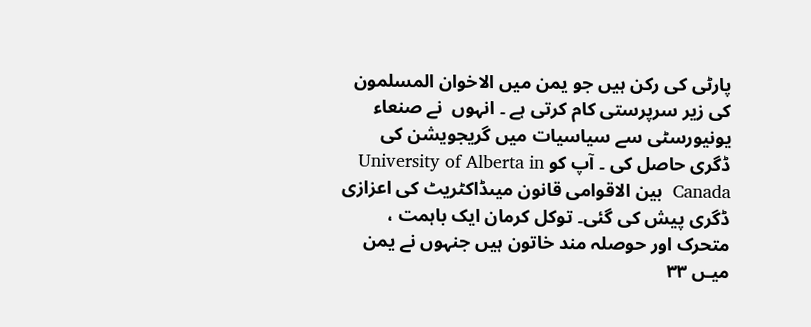پارٹی کی رکن ہیں جو یمن میں الاخوان المسلمون کی زیر سرپرستی کام کرتی ہے ۔ انہوں  نے صنعاء یونیورسٹی سے سیاسیات میں گریجویشن کی ڈگری حاصل کی ۔ آپ کو University of Alberta in Canada  بین الاقوامی قانون میںڈاکٹریٹ کی اعزازی ڈگری پیش کی گئی۔ توکل کرمان ایک باہمت ، متحرک اور حوصلہ مند خاتون ہیں جنہوں نے یمن میـں ۳۳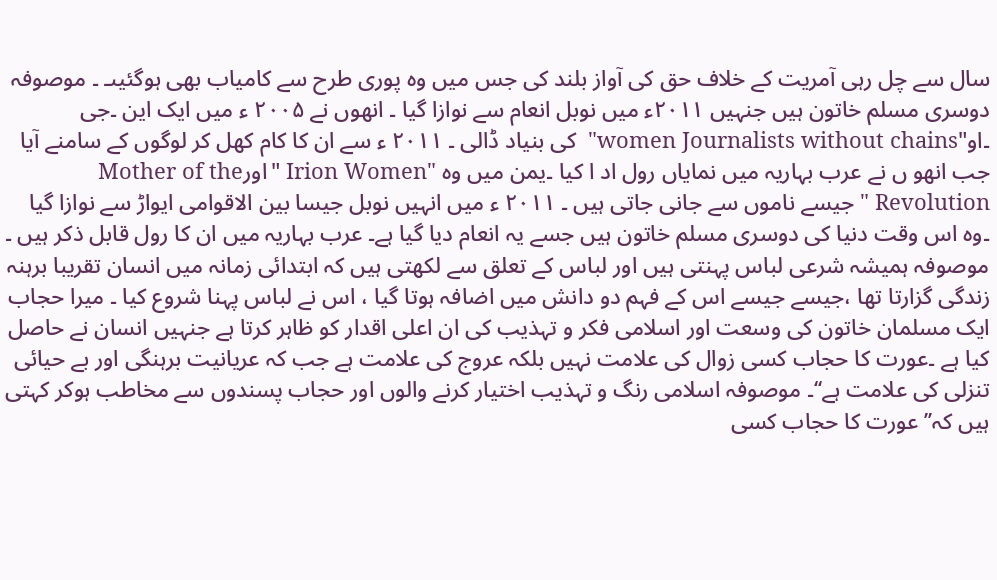سال سے چل رہی آمریت کے خلاف حق کی آواز بلند کی جس میں وہ پوری طرح سے کامیاب بھی ہوگئیںـ ۔ موصوفہ دوسری مسلم خاتون ہیں جنہیں ۲۰۱۱ء میں نوبل انعام سے نوازا گیا ۔ انھوں نے ۲۰۰۵ ء میں ایک این ۔جی ۔او"women Journalists without chains"  کی بنیاد ڈالی ۔ ۲۰۱۱ ء سے ان کا کام کھل کر لوگوں کے سامنے آیا جب انھو ں نے عرب بہاریہ میں نمایاں رول اد ا کیا ۔یمن میں وہ "Irion Women "اورMother of the Revolution " جیسے ناموں سے جانی جاتی ہیں ۔ ۲۰۱۱ ء میں انہیں نوبل جیسا بین الاقوامی ایواڑ سے نوازا گیا ۔وہ اس وقت دنیا کی دوسری مسلم خاتون ہیں جسے یہ انعام دیا گیا ہے۔ عرب بہاریہ میں ان کا رول قابل ذکر ہیں ۔ موصوفہ ہمیشہ شرعی لباس پہنتی ہیں اور لباس کے تعلق سے لکھتی ہیں کہ ابتدائی زمانہ میں انسان تقریبا برہنہ زندگی گزارتا تھا ،جیسے جیسے اس کے فہم دو دانش میں اضافہ ہوتا گیا ، اس نے لباس پہنا شروع کیا ۔ میرا حجاب ایک مسلمان خاتون کی وسعت اور اسلامی فکر و تہذیب کی ان اعلی اقدار کو ظاہر کرتا ہے جنہیں انسان نے حاصل کیا ہے ۔عورت کا حجاب کسی زوال کی علامت نہیں بلکہ عروج کی علامت ہے جب کہ عریانیت برہنگی اور بے حیائی تنزلی کی علامت ہے‘‘۔ موصوفہ اسلامی رنگ و تہذیب اختیار کرنے والوں اور حجاب پسندوں سے مخاطب ہوکر کہتی ہیں کہ’’ عورت کا حجاب کسی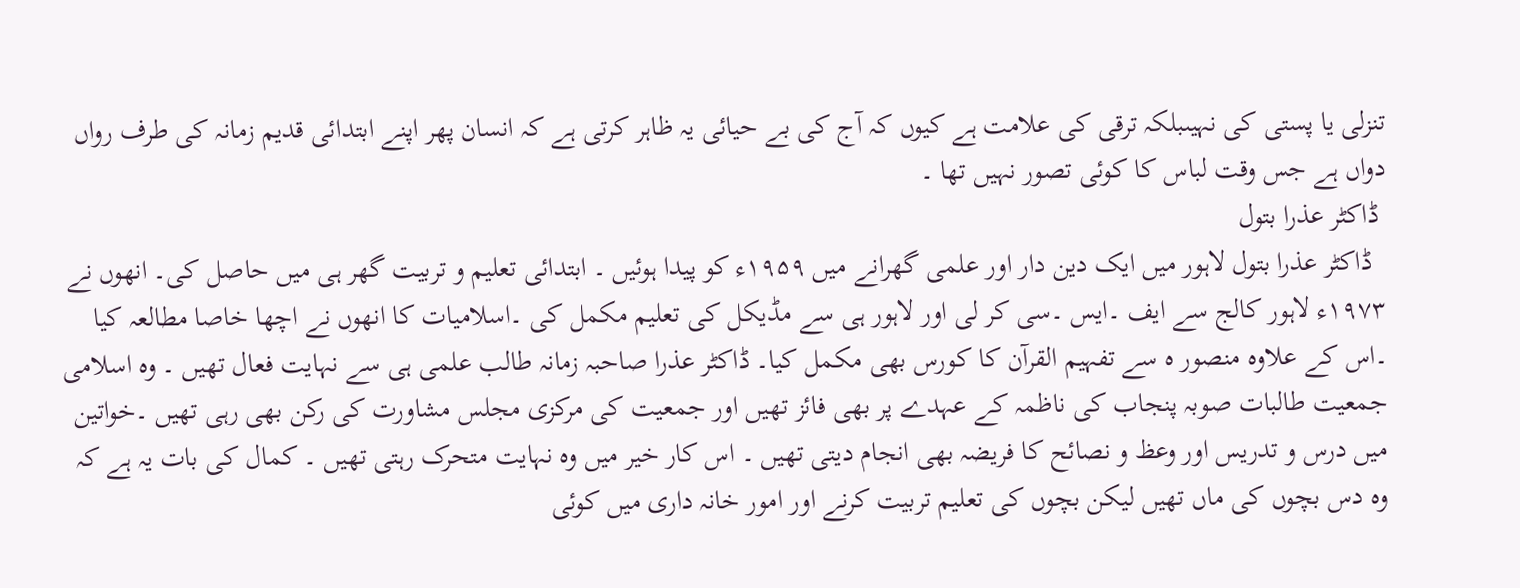تنزلی یا پستی کی نہیںبلکہ ترقی کی علامت ہے کیوں کہ آج کی بے حیائی یہ ظاہر کرتی ہے کہ انسان پھر اپنے ابتدائی قدیم زمانہ کی طرف رواں دواں ہے جس وقت لباس کا کوئی تصور نہیں تھا ۔
 ڈاکٹر عذرا بتول
  ڈاکٹر عذرا بتول لاہور میں ایک دین دار اور علمی گھرانے میں ۱۹۵۹ء کو پیدا ہوئیں ۔ ابتدائی تعلیم و تربیت گھر ہی میں حاصل کی۔ انھوں نے ۱۹۷۳ء لاہور کالج سے ایف ۔ایس ۔سی کر لی اور لاہور ہی سے مڈیکل کی تعلیم مکمل کی ۔اسلامیات کا انھوں نے اچھا خاصا مطالعہ کیا ۔اس کے علاوہ منصور ہ سے تفہیم القرآن کا کورس بھی مکمل کیا۔ ڈاکٹر عذرا صاحبہ زمانہ طالب علمی ہی سے نہایت فعال تھیں ۔ وہ اسلامی جمعیت طالبات صوبہ پنجاب کی ناظمہ کے عہدے پر بھی فائز تھیں اور جمعیت کی مرکزی مجلس مشاورت کی رکن بھی رہی تھیں ۔خواتین میں درس و تدریس اور وعظ و نصائح کا فریضہ بھی انجام دیتی تھیں ۔ اس کار خیر میں وہ نہایت متحرک رہتی تھیں ۔ کمال کی بات یہ ہے کہ وہ دس بچوں کی ماں تھیں لیکن بچوں کی تعلیم تربیت کرنے اور امور خانہ داری میں کوئی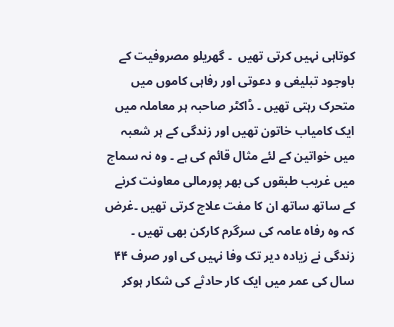کوتاہی نہیں کرتی تھیں  ۔ گھریلو مصروفیت کے باوجود تبلیغی و دعوتی اور رفاہی کاموں میں متحرک رہتی تھیں ۔ ڈاکٹر صاحبہ ہر معاملہ میں ایک کامیاب خاتون تھیں اور زندگی کے ہر شعبہ میں خواتین کے لئے مثال قائم کی ہے ۔ وہ نہ سماج میں غریب طبقوں کی بھر پورمالی معاونت کرنے کے ساتھ ساتھ ان کا مفت علاج کرتی تھیں ۔غرض کہ وہ رفاہ عامہ کی سرگرم کارکن بھی تھیں ۔ زندگی نے زیادہ دیر تک وفا نہیں کی اور صرف ۴۴ سال کی عمر میں ایک کار حادثے کی شکار ہوکر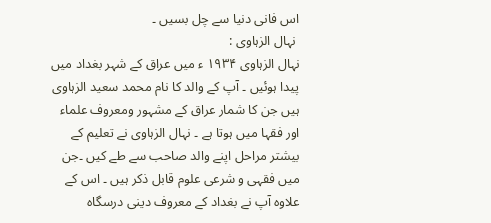اس فانی دنیا سے چل بسیں ۔
 نہال الزہاوی :
نہال الزہاوی ۱۹۳۴ ء میں عراق کے شہر بغداد میں پیدا ہوئیں ۔ آپ کے والد کا نام محمد سعید الزہاوی  ہیں جن کا شمار عراق کے مشہور ومعروف علماء اور فقہا میں ہوتا ہے ۔ نہال الزہاوی نے تعلیم کے بیشتر مراحل اپنے والد صاحب سے طے کیں ۔جن میں فقہی و شرعی علوم قابل ذکر ہیں ۔ اس کے علاوہ آپ نے بغداد کے معروف دینی درسگاہ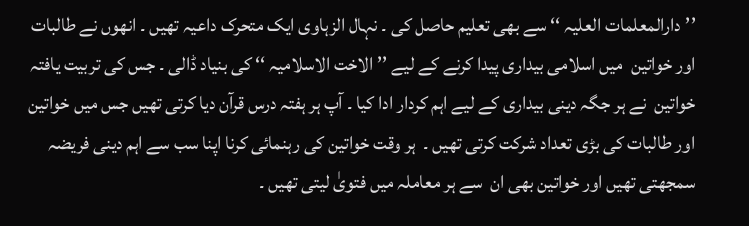’’دارالمعلمات العلیہ ‘‘ سے بھی تعلیم حاصل کی ۔ نہال الزہاوی ایک متحرک داعیہ تھیں ۔ انھوں نے طالبات اور خواتین  میں اسلامی بیداری پیدا کرنے کے لیے ’’الاخت الاسلامیہ ‘‘ کی بنیاد ڈالی ۔ جس کی تربیت یافتہ خواتین  نے ہر جگہ دینی بیداری کے لیے اہم کردار ادا کیا ۔ آپ ہر ہفتہ درس قرآن دیا کرتی تھیں جس میں خواتین اور طالبات کی بڑی تعداد شرکت کرتی تھیں ۔  ہر وقت خواتین کی رہنمائی کرنا اپنا سب سے اہم دینی فریضہ سمجھتی تھیں اور خواتین بھی ان  سے ہر معاملہ میں فتویٰ لیتی تھیں ۔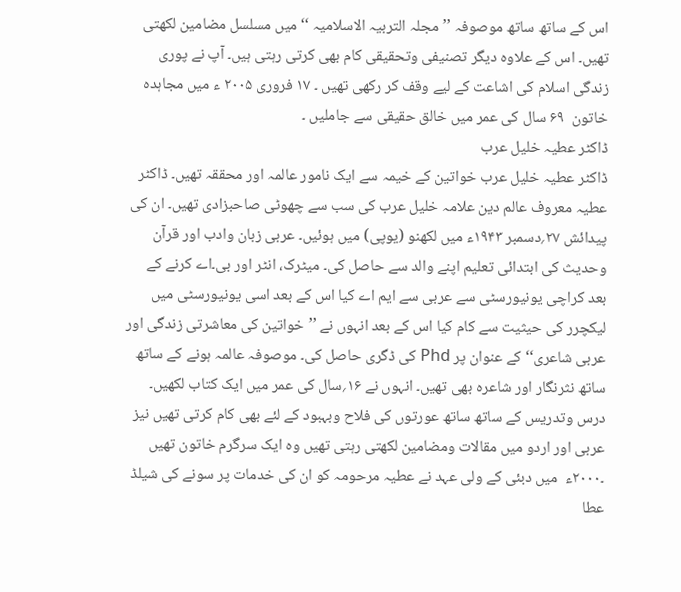اس کے ساتھ ساتھ موصوفہ ’’مجلہ التربیہ الاسلامیہ ‘‘ میں مسلسل مضامین لکھتی تھیں۔ اس کے علاوہ دیگر تصنیفی وتحقیقی کام بھی کرتی رہتی ہیں۔ آپ نے پوری زندگی اسلام کی اشاعت کے لیے وقف کر رکھی تھیں ۔ ۱۷ فروری ۲۰۰۵ ء میں مجاہدہ خاتون  ۶۹ سال کی عمر میں خالق حقیقی سے جاملیں ۔
ڈاکٹر عطیہ خلیل عرب
ڈاکٹر عطیہ خلیل عرب خواتین کے خیمہ سے ایک نامور عالمہ اور محققہ تھیں۔ ڈاکٹر عطیہ معروف عالم دین علامہ خلیل عرب کی سب سے چھوٹی صاحبزادی تھیں۔ ان کی پیدائش ۲۷؍دسمبر ۱۹۴۳ء میں لکھنو (یوپی) میں ہوئیں۔ عربی زبان وادب اور قرآن وحدیث کی ابتدائی تعلیم اپنے والد سے حاصل کی۔ میٹرک، انٹر اور بی۔اے کرنے کے بعد کراچی یونیورسٹی سے عربی سے ایم اے کیا اس کے بعد اسی یونیورسٹی میں لیکچرر کی حیثیت سے کام کیا اس کے بعد انہوں نے ’’خواتین کی معاشرتی زندگی اور عربی شاعری‘‘ کے عنوان پر Phd کی ڈگری حاصل کی۔ موصوفہ عالمہ ہونے کے ساتھ ساتھ نثرنگار اور شاعرہ بھی تھیں۔ انہوں نے ۱۶؍سال کی عمر میں ایک کتاب لکھیں۔ درس وتدریس کے ساتھ ساتھ عورتوں کی فلاح وبہبود کے لئے بھی کام کرتی تھیں نیز عربی اور اردو میں مقالات ومضامین لکھتی رہتی تھیں وہ ایک سرگرم خاتون تھیں ۔۲۰۰۰ء  میں دبئی کے ولی عہد نے عطیہ مرحومہ کو ان کی خدمات پر سونے کی شیلڈ عطا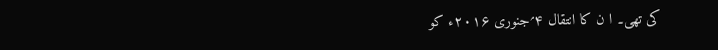کی تھی۔ ا ن کا انتقال ۴؍جنوری ۲۰۱۶ء کو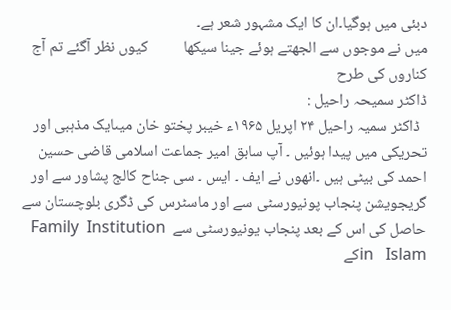دبئی میں ہوگیا۔ان کا ایک مشہور شعر ہے۔
میں نے موجوں سے الجھتے ہوئے جینا سیکھا          کیوں نظر آگئے تم آج کناروں کی طرح
ڈاکٹر سمیحہ راحیل :
  ڈاکٹر سمیہ راحیل ۲۴ اپریل ۱۹۶۵ء خیبر پختو خان میںایک مذہبی اور تحریکی میں پیدا ہوئیں ۔ آپ سابق امیر جماعت اسلامی قاضی حسین احمد کی بیٹی ہیں ۔انھوں نے ایف ۔ ایس ۔ سی جناح کالج پشاور سے اور گریجویشن پنجاب پونیورسٹی سے اور ماسٹرس کی ڈگری بلوچستان سے حاصل کی اس کے بعد پنجاب یونیورسٹی سے  Family  Institution     in   Islamکے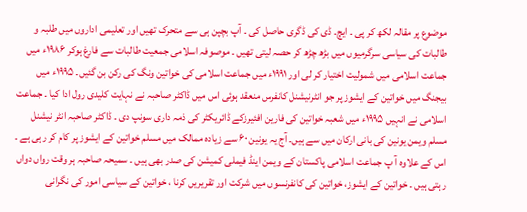موضوع پر مقالہ لکھ کر پی ۔ ایچ۔ ڈی کی ڈگری حاصل کی ۔ آپ بچپن ہی سے متحرک تھیں اور تعلیمی اداروں میں طلبہ و طالبات کی سیاسی سرگرمیوں میں بڑھ چڑھ کر حصہ لیتی تھیں ۔ موصوفہ اسلامی جمعیت طالبات سے فارغ ہوکر ۱۹۸۶ء میں جماعت اسلامی میں شمولیت اختیار کر لی اور ۱۹۹۱ء میں جماعت اسلامی کی خواتین ونگ کی رکن بن گئیں۔ ۱۹۹۵ء میں بیجنگ میں خواتین کے ایشوز پر جو انٹرنیشنل کانفرس منعقد ہوئی اس میں ڈاکٹر صاحبہ نے نہایت کلیدی رول ادا کیا ۔ جماعت اسلامی نے انہیں ۱۹۹۵ء میں شعبہ خواتین کی فارین افئیرزکے ڈائریکٹر کی ذمہ داری سونپ دی ۔ ڈاکٹر صاحبہ انٹر نیشنل مسلم ویمن یونین کی بانی ارکان میں سے ہیں۔ آج یہ یونین ۶۰ سے زیادہ ممالک میں مسلم خواتین کے ایشوز پر کام کر رہی ہے ۔  اس کے علاوہ آ پ جماعت اسلامی پاکستان کے ویمن اینڈ فیملی کمیشن کی صدر بھی ہیں ۔ سمیحہ صاحبہ ہر وقت رواں دواں رہتی ہیں ۔ خواتین کے ایشوز، خواتین کی کانفرنسوں میں شرکت اور تقریریں کرنا ، خواتین کے سیاسی امور کی نگرانی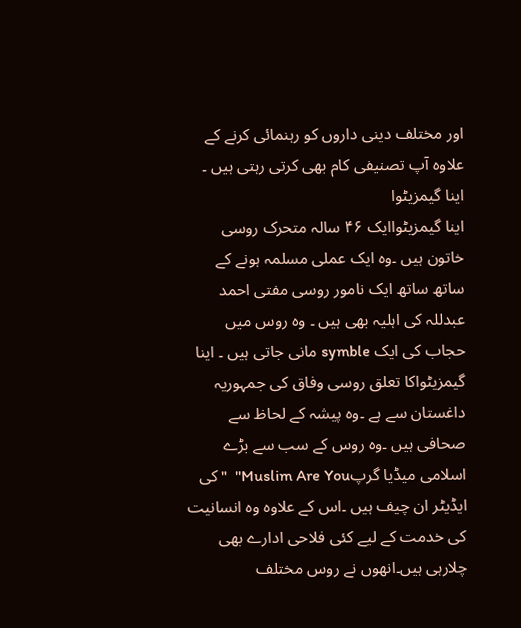اور مختلف دینی داروں کو رہنمائی کرنے کے علاوہ آپ تصنیفی کام بھی کرتی رہتی ہیں ۔
اینا گیمزیٹوا
اینا گیمزیٹواایک ۴۶ سالہ متحرک روسی خاتون ہیں ۔وہ ایک عملی مسلمہ ہونے کے ساتھ ساتھ ایک نامور روسی مفتی احمد عبدللہ کی اہلیہ بھی ہیں ۔ وہ روس میں حجاب کی ایک symble مانی جاتی ہیں ۔ اینا گیمزیٹواکا تعلق روسی وفاق کی جمہوریہ داغستان سے ہے ۔وہ پیشہ کے لحاظ سے صحافی ہیں ۔وہ روس کے سب سے بڑے اسلامی میڈیا گرپMuslim Are You''  " کی ایڈیٹر ان چیف ہیں ۔اس کے علاوہ وہ انسانیت کی خدمت کے لیے کئی فلاحی ادارے بھی چلارہی ہیں۔انھوں نے روس مختلف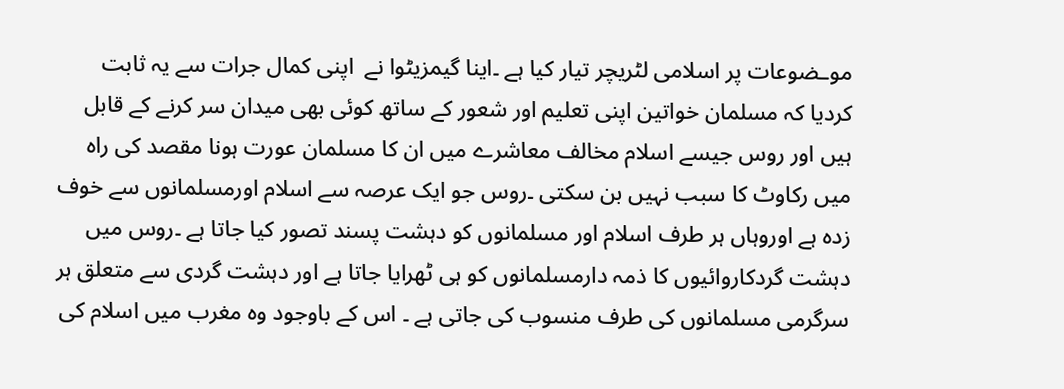موـضوعات پر اسلامی لٹریچر تیار کیا ہے ۔اینا گیمزیٹوا نے  اپنی کمال جرات سے یہ ثابت کردیا کہ مسلمان خواتین اپنی تعلیم اور شعور کے ساتھ کوئی بھی میدان سر کرنے کے قابل ہیں اور روس جیسے اسلام مخالف معاشرے میں ان کا مسلمان عورت ہونا مقصد کی راہ میں رکاوٹ کا سبب نہیں بن سکتی ۔روس جو ایک عرصہ سے اسلام اورمسلمانوں سے خوف زدہ ہے اوروہاں ہر طرف اسلام اور مسلمانوں کو دہشت پسند تصور کیا جاتا ہے ۔روس میں دہشت گردکاروائیوں کا ذمہ دارمسلمانوں کو ہی ٹھرایا جاتا ہے اور دہشت گردی سے متعلق ہر سرگرمی مسلمانوں کی طرف منسوب کی جاتی ہے ۔ اس کے باوجود وہ مغرب میں اسلام کی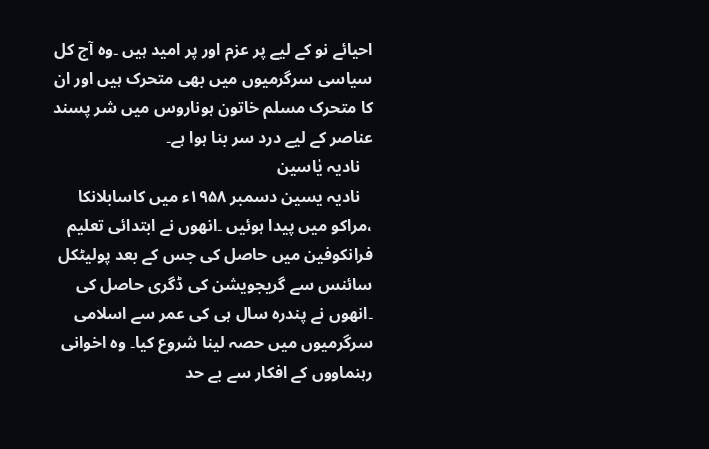احیائے نو کے لیے پر عزم اور پر امید ہیں ۔وہ آج کل سیاسی سرگرمیوں میں بھی متحرک ہیں اور ان کا متحرک مسلم خاتون ہوناروس میں شر پسند عناصر کے لیے درد سر بنا ہوا ہے۔
   نادیہ یٰاسین
   نادیہ یسین دسمبر ۱۹۵۸ء میں کاسابلانکا ،مراکو میں پیدا ہوئیں ۔انھوں نے ابتدائی تعلیم فرانکوفین میں حاصل کی جس کے بعد پولیٹکل سائنس سے گریجویشن کی ڈگری حاصل کی ۔انھوں نے پندرہ سال ہی کی عمر سے اسلامی سرگرمیوں میں حصہ لینا شروع کیا۔ وہ اخوانی رہنماووں کے افکار سے بے حد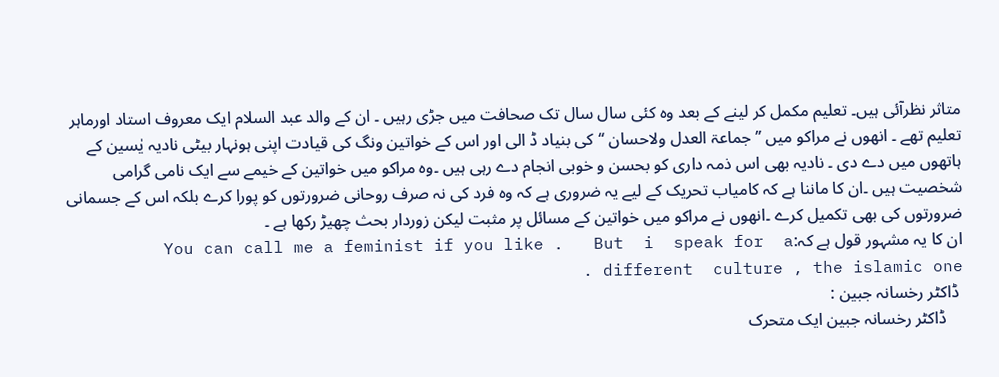متاثر نظرآئی ہیں۔ تعلیم مکمل کر لینے کے بعد وہ کئی سال سال تک صحافت میں جڑی رہیں ۔ ان کے والد عبد السلام ایک معروف استاد اورماہر تعلیم تھے ۔ انھوں نے مراکو میں ’’جماعۃ العدل ولاحسان ‘‘کی بنیاد ڈ الی اور اس کے خواتین ونگ کی قیادت اپنی ہونہار بیٹی نادیہ یٰسین کے ہاتھوں میں دے دی ۔ نادیہ بھی اس ذمہ داری کو بحسن و خوبی انجام دے رہی ہیں ۔وہ مراکو میں خواتین کے خیمے سے ایک نامی گرامی شخصیت ہیں ۔ان کا ماننا ہے کہ کامیاب تحریک کے لیے یہ ضروری ہے کہ وہ فرد کی نہ صرف روحانی ضرورتوں کو پورا کرے بلکہ اس کے جسمانی ضرورتوں کی بھی تکمیل کرے ۔انھوں نے مراکو میں خواتین کے مسائل پر مثبت لیکن زوردار بحث چھیڑ رکھا ہے ۔
ان کا یہ مشہور قول ہے کہ:You can call me a feminist if you like .   But  i  speak for  a    different  culture , the islamic one .
 ڈاکٹر رخسانہ جبین :
    ڈاکٹر رخسانہ جبین ایک متحرک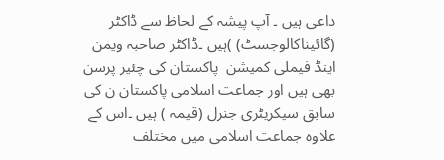داعی ہیں ۔ آپ پیشہ کے لحاظ سے ڈاکٹر (گائیناکالوجسٹ) )ہیں ۔ڈاکٹر صاحبہ ویمن اینڈ فیملی کمیشن  پاکستان کی چئیر پرسن بھی ہیں اور جماعت اسلامی پاکستان ن کی سابق سیکریٹری جنرل (قیمہ ) ہیں ۔اس کے علاوہ جماعت اسلامی میں مختلف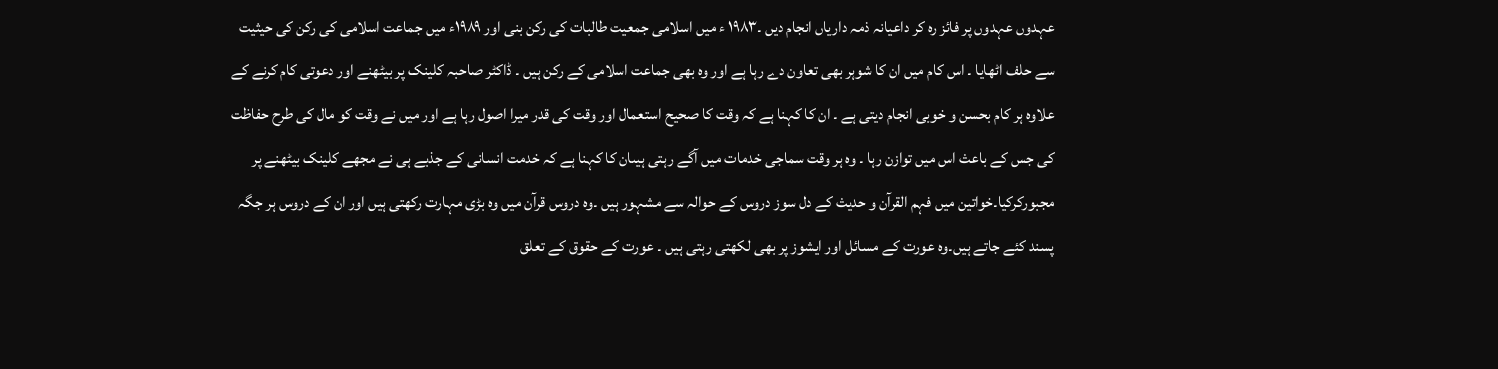عہدوں عہدوں پر فائز رہ کر داعیانہ ذمہ داریاں انجام دیں ۔۱۹۸۳ ء میں اسلامی جمعیت طالبات کی رکن بنی اور ۱۹۸۹ء میں جماعت اسلامی کی رکن کی حیثیت سے حلف اٹھایا ۔ اس کام میں ان کا شوہر بھی تعاون دے رہا ہے اور وہ بھی جماعت اسلامی کے رکن ہیں ۔ ڈاکٹر صاحبہ کلینک پر بیٹھنے اور دعوتی کام کرنے کے علاوہ ہر کام بحسن و خوبی انجام دیتی ہے ۔ ان کا کہنا ہے کہ وقت کا صحیح استعمال اور وقت کی قدر میرا اصول رہا ہے اور میں نے وقت کو مال کی طرح حفاظت کی جس کے باعث اس میں توازن رہا ۔ وہ ہر وقت سماجی خدمات میں آگے رہتی ہیںان کا کہنا ہے کہ خدمت انسانی کے جذبے ہی نے مجھے کلینک بیٹھنے پر مجبورکرکیا۔خواتین میں فہم القرآن و حدیث کے دل سوز دروس کے حوالہ سے مشہور ہیں ۔وہ دروس قرآن میں وہ بڑی مہارت رکھتی ہیں اور ان کے دروس ہر جگہ پسند کئے جاتے ہیں۔وہ عورت کے مسائل اور ایشوز پر بھی لکھتی رہتی ہیں ۔ عورت کے حقوق کے تعلق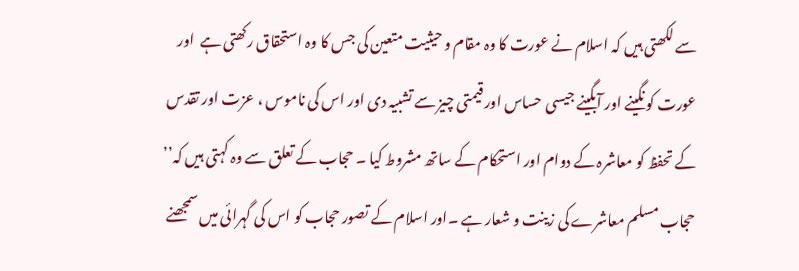سے لکھتی ہیں کہ اسلام نے عورت کا وہ مقام و حیثیت متعین کی جس کا وہ استحقاق رکھتی ہے  اور عورت کو نگینے اور آبگینے جیسی حساس اور قیمتی چیز سے تشبیہ دی اور اس کی ناموس ، عزت اور تقدس کے تحفظ کو معاشرہ کے دوام اور استحکام کے ساتھ مشروط کیا ۔ حجاب کے تعلق سے وہ کہتی ہیں کہ’’ حجاب مسلم معاشرے کی زینت و شعار ہے ۔اور اسلام کے تصور حجاب کو اس کی گہرائی میں سمجھنے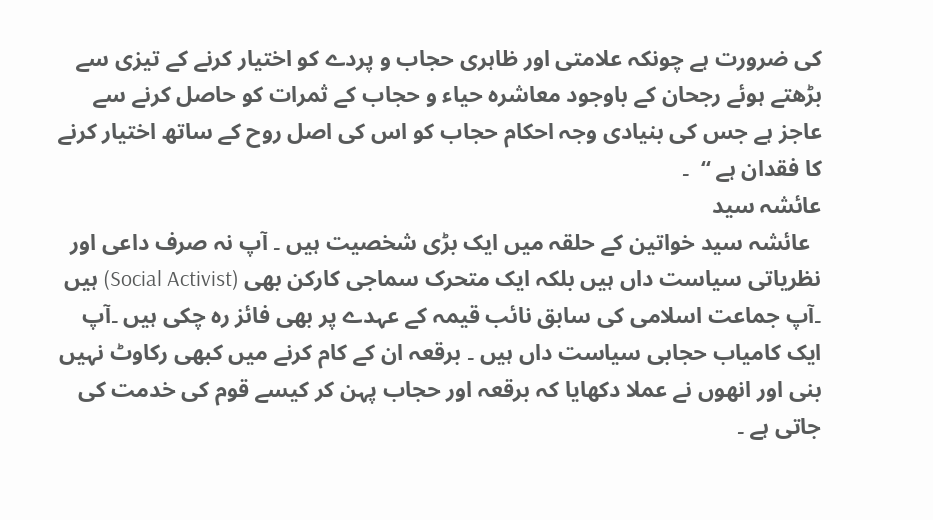کی ضرورت ہے چونکہ علامتی اور ظاہری حجاب و پردے کو اختیار کرنے کے تیزی سے بڑھتے ہوئے رجحان کے باوجود معاشرہ حیاء و حجاب کے ثمرات کو حاصل کرنے سے عاجز ہے جس کی بنیادی وجہ احکام حجاب کو اس کی اصل روح کے ساتھ اختیار کرنے کا فقدان ہے ‘‘  ۔
عائشہ سید
  عائشہ سید خواتین کے حلقہ میں ایک بڑی شخصیت ہیں ۔ آپ نہ صرف داعی اور نظریاتی سیاست داں ہیں بلکہ ایک متحرک سماجی کارکن بھی (Social Activist) ہیں ۔آپ جماعت اسلامی کی سابق نائب قیمہ کے عہدے پر بھی فائز رہ چکی ہیں ۔آپ ایک کامیاب حجابی سیاست داں ہیں ۔ برقعہ ان کے کام کرنے میں کبھی رکاوٹ نہیں بنی اور انھوں نے عملا دکھایا کہ برقعہ اور حجاب پہن کر کیسے قوم کی خدمت کی جاتی ہے ۔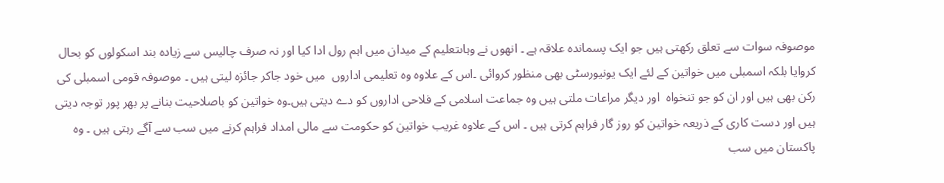موصوفہ سوات سے تعلق رکھتی ہیں جو ایک پسماندہ علاقہ ہے ۔ انھوں نے وہاںتعلیم کے میدان میں اہم رول ادا کیا اور نہ صرف چالیس سے زیادہ بند اسکولوں کو بحال کروایا بلکہ اسمبلی میں خواتین کے لئے ایک یونیورسٹی بھی منظور کروائی ۔اس کے علاوہ وہ تعلیمی اداروں  میں خود جاکر جائزہ لیتی ہیں ۔ موصوفہ قومی اسمبلی کی رکن بھی ہیں اور ان کو جو تنخواہ  اور دیگر مراعات ملتی ہیں وہ جماعت اسلامی کے فلاحی اداروں کو دے دیتی ہیں۔وہ خواتین کو باصلاحیت بنانے پر بھر پور توجہ دیتی ہیں اور دست کاری کے ذریعہ خواتین کو روز گار فراہم کرتی ہیں ۔ اس کے علاوہ غریب خواتین کو حکومت سے مالی امداد فراہم کرنے میں سب سے آگے رہتی ہیں ۔ وہ پاکستان میں سب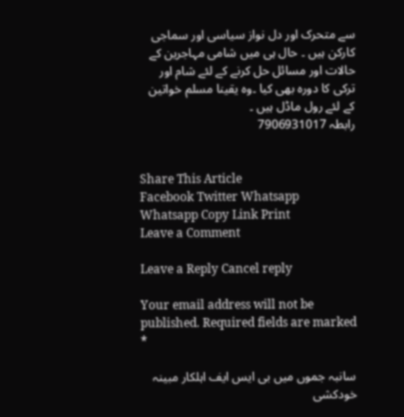سے متحرک اور دل نواز سیاسی اور سماجی کارکن ہیں ۔ حال ہی میں شامی مہاجرین کے حالات اور مسائل حل کرنے کے لئے شام اور ترکی کا دورہ بھی کیا ۔وہ یقینا مسلم خواتین کے لئے رول ماڈل ہیں ۔
رابطہ 7906931017


Share This Article
Facebook Twitter Whatsapp Whatsapp Copy Link Print
Leave a Comment

Leave a Reply Cancel reply

Your email address will not be published. Required fields are marked *

سانبہ جموں میں بی ایس ایف اہلکار مبینہ خودکشی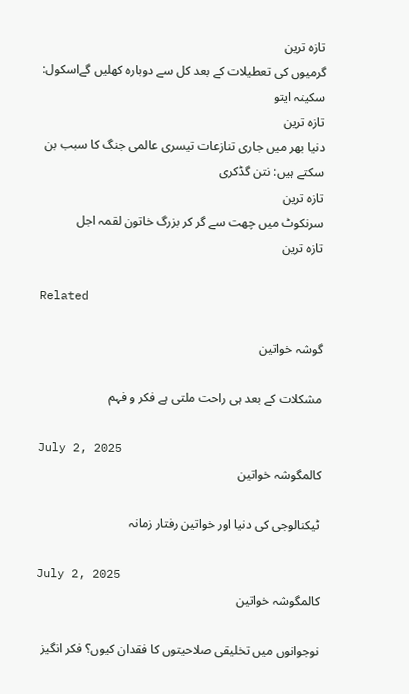تازہ ترین
گرمیوں کی تعطیلات کے بعد کل سے دوبارہ کھلیں گےاسکول: سکینہ ایتو
تازہ ترین
دنیا بھر میں جاری تنازعات تیسری عالمی جنگ کا سبب بن سکتے ہیں: نتن گڈکری
تازہ ترین
سرنکوٹ میں چھت سے گر کر بزرگ خاتون لقمہ اجل
تازہ ترین

Related

گوشہ خواتین

مشکلات کے بعد ہی راحت ملتی ہے فکر و فہم

July 2, 2025
کالمگوشہ خواتین

ٹیکنالوجی کی دنیا اور خواتین رفتار زمانہ

July 2, 2025
کالمگوشہ خواتین

نوجوانوں میں تخلیقی صلاحیتوں کا فقدان کیوں؟ فکر انگیز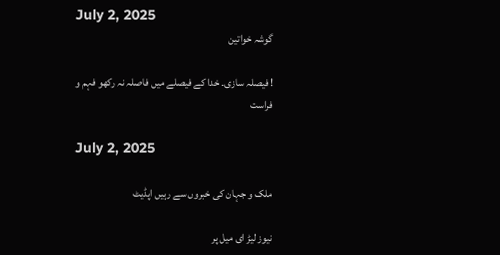July 2, 2025
گوشہ خواتین

! فیصلہ سازی۔ خدا کے فیصلے میں فاصلہ نہ رکھو فہم و فراست

July 2, 2025

ملک و جہان کی خبروں سے رہیں اپڈیٹ

نیوز لیڑ ای میل پر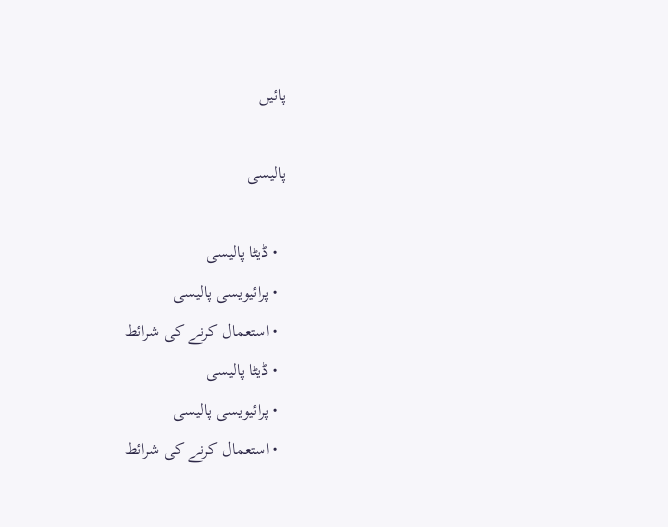پائیں

پالیسی

  • ڈیٹا پالیسی
  • پرائیویسی پالیسی
  • استعمال کرنے کی شرائط
  • ڈیٹا پالیسی
  • پرائیویسی پالیسی
  • استعمال کرنے کی شرائط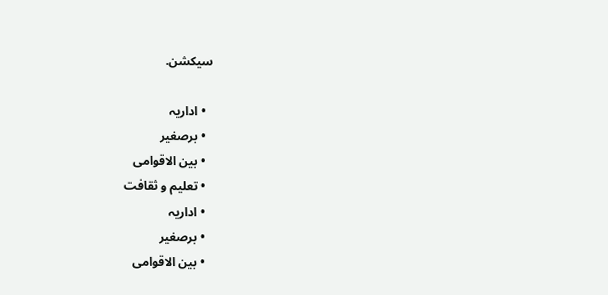سیکشن.

  • اداریہ
  • برصغیر
  • بین الاقوامی
  • تعلیم و ثقافت
  • اداریہ
  • برصغیر
  • بین الاقوامی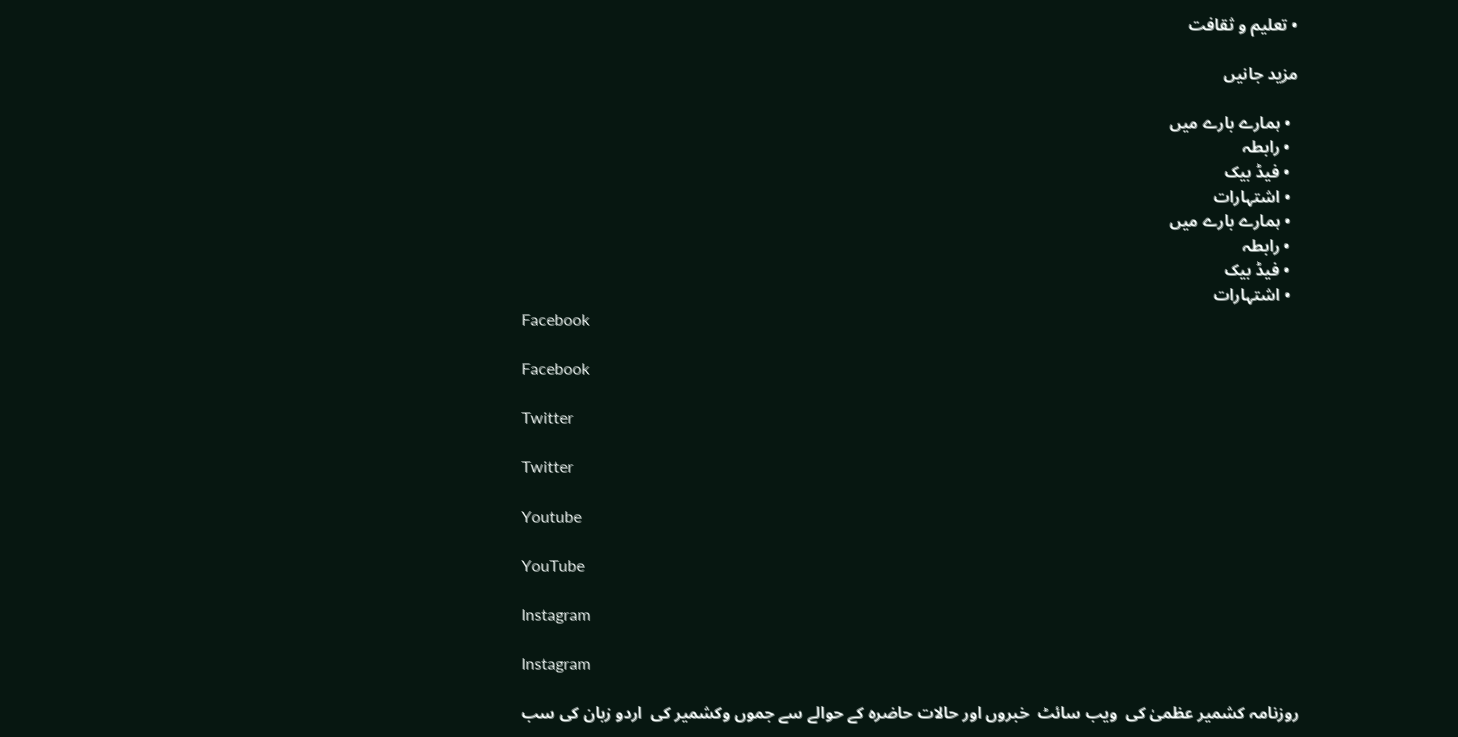• تعلیم و ثقافت

مزید جانیں

  • ہمارے بارے میں
  • رابطہ
  • فیڈ بیک
  • اشتہارات
  • ہمارے بارے میں
  • رابطہ
  • فیڈ بیک
  • اشتہارات
Facebook

Facebook

Twitter

Twitter

Youtube

YouTube

Instagram

Instagram

روزنامہ کشمیر عظمیٰ کی  ویب سائٹ  خبروں اور حالات حاضرہ کے حوالے سے جموں وکشمیر کی  اردو زبان کی سب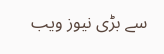سے بڑی نیوز ویب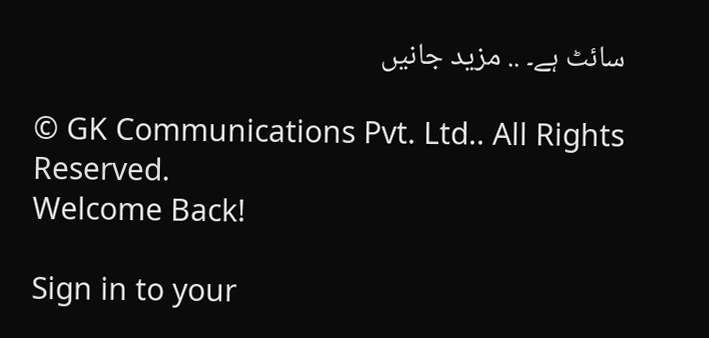سائٹ ہے۔ .. مزید جانیں

© GK Communications Pvt. Ltd.. All Rights Reserved.
Welcome Back!

Sign in to your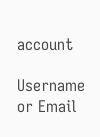account

Username or Email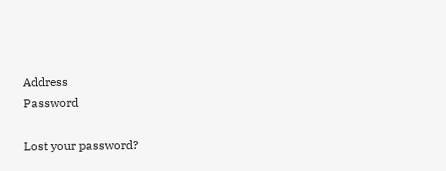Address
Password

Lost your password?